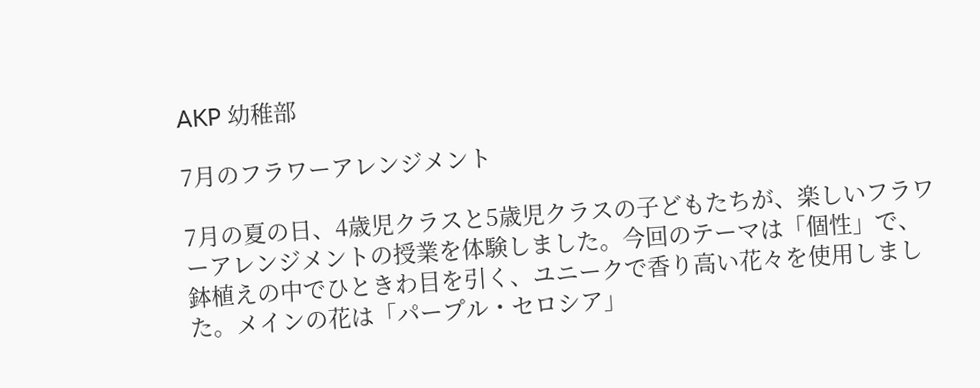AKP 幼稚部

7月のフラワーアレンジメント

7月の夏の日、4歳児クラスと5歳児クラスの子どもたちが、楽しいフラワーアレンジメントの授業を体験しました。今回のテーマは「個性」で、鉢植えの中でひときわ目を引く、ユニークで香り高い花々を使用しました。メインの花は「パープル・セロシア」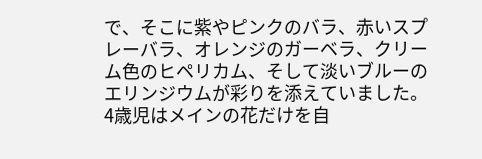で、そこに紫やピンクのバラ、赤いスプレーバラ、オレンジのガーベラ、クリーム色のヒペリカム、そして淡いブルーのエリンジウムが彩りを添えていました。4歳児はメインの花だけを自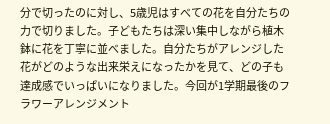分で切ったのに対し、5歳児はすべての花を自分たちの力で切りました。子どもたちは深い集中しながら植木鉢に花を丁寧に並べました。自分たちがアレンジした花がどのような出来栄えになったかを見て、どの子も達成感でいっぱいになりました。今回が1学期最後のフラワーアレンジメント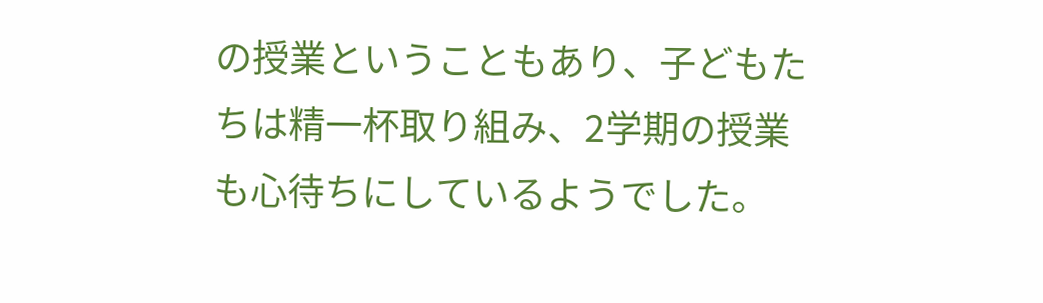の授業ということもあり、子どもたちは精一杯取り組み、2学期の授業も心待ちにしているようでした。